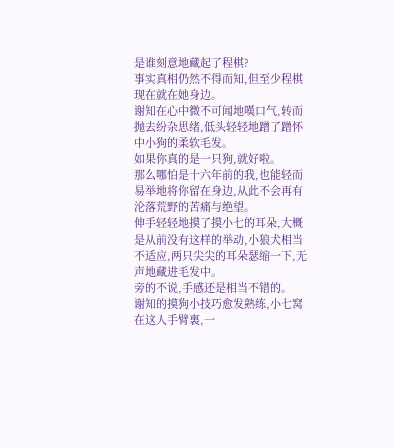是谁刻意地藏起了程棋?
事实真相仍然不得而知,但至少程棋现在就在她身边。
谢知在心中微不可闻地嘆口气,转而抛去纷杂思绪,低头轻轻地蹭了蹭怀中小狗的柔软毛发。
如果你真的是一只狗,就好啦。
那么哪怕是十六年前的我,也能轻而易举地将你留在身边,从此不会再有沦落荒野的苦痛与绝望。
伸手轻轻地摸了摸小七的耳朵,大概是从前没有这样的举动,小狼犬相当不适应,两只尖尖的耳朵瑟缩一下,无声地藏进毛发中。
旁的不说,手感还是相当不错的。
谢知的摸狗小技巧愈发熟练,小七窝在这人手臂裏,一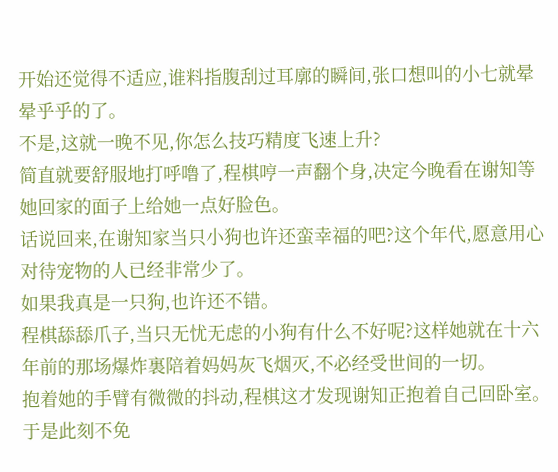开始还觉得不适应,谁料指腹刮过耳廓的瞬间,张口想叫的小七就晕晕乎乎的了。
不是,这就一晚不见,你怎么技巧精度飞速上升?
简直就要舒服地打呼噜了,程棋哼一声翻个身,决定今晚看在谢知等她回家的面子上给她一点好脸色。
话说回来,在谢知家当只小狗也许还蛮幸福的吧?这个年代,愿意用心对待宠物的人已经非常少了。
如果我真是一只狗,也许还不错。
程棋舔舔爪子,当只无忧无虑的小狗有什么不好呢?这样她就在十六年前的那场爆炸裏陪着妈妈灰飞烟灭,不必经受世间的一切。
抱着她的手臂有微微的抖动,程棋这才发现谢知正抱着自己回卧室。于是此刻不免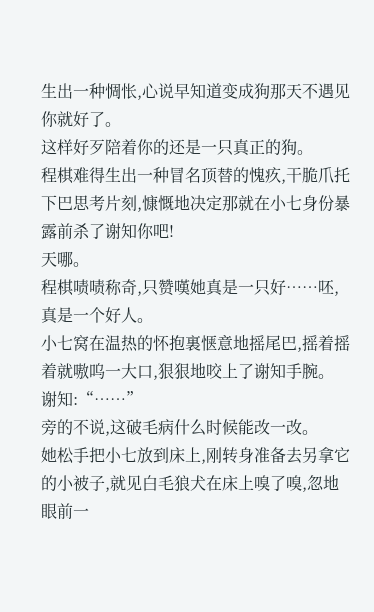生出一种惆怅,心说早知道变成狗那天不遇见你就好了。
这样好歹陪着你的还是一只真正的狗。
程棋难得生出一种冒名顶替的愧疚,干脆爪托下巴思考片刻,慷慨地决定那就在小七身份暴露前杀了谢知你吧!
天哪。
程棋啧啧称奇,只赞嘆她真是一只好……呸,真是一个好人。
小七窝在温热的怀抱裏惬意地摇尾巴,摇着摇着就嗷呜一大口,狠狠地咬上了谢知手腕。
谢知:“……”
旁的不说,这破毛病什么时候能改一改。
她松手把小七放到床上,刚转身准备去另拿它的小被子,就见白毛狼犬在床上嗅了嗅,忽地眼前一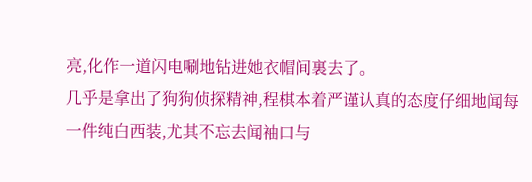亮,化作一道闪电唰地钻进她衣帽间裏去了。
几乎是拿出了狗狗侦探精神,程棋本着严谨认真的态度仔细地闻每一件纯白西装,尤其不忘去闻袖口与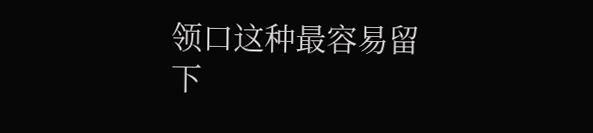领口这种最容易留下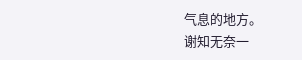气息的地方。
谢知无奈一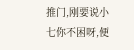推门,刚要说小七你不困呀,便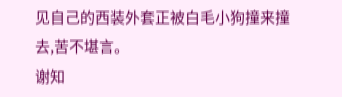见自己的西装外套正被白毛小狗撞来撞去,苦不堪言。
谢知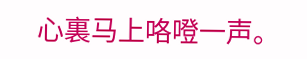心裏马上咯噔一声。